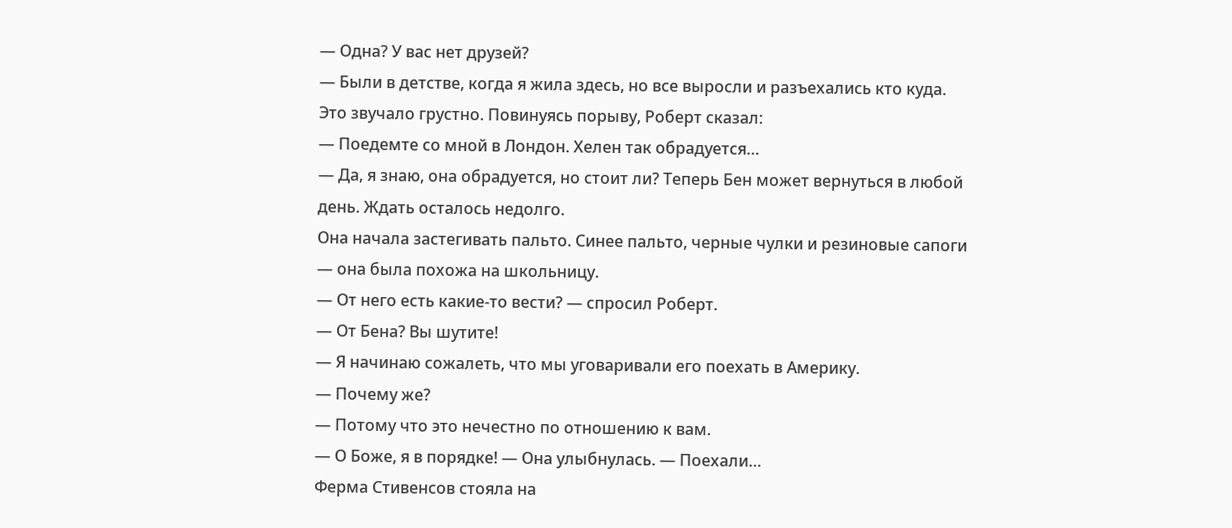— Одна? У вас нет друзей?
— Были в детстве, когда я жила здесь, но все выросли и разъехались кто куда.
Это звучало грустно. Повинуясь порыву, Роберт сказал:
— Поедемте со мной в Лондон. Хелен так обрадуется…
— Да, я знаю, она обрадуется, но стоит ли? Теперь Бен может вернуться в любой день. Ждать осталось недолго.
Она начала застегивать пальто. Синее пальто, черные чулки и резиновые сапоги — она была похожа на школьницу.
— От него есть какие-то вести? — спросил Роберт.
— От Бена? Вы шутите!
— Я начинаю сожалеть, что мы уговаривали его поехать в Америку.
— Почему же?
— Потому что это нечестно по отношению к вам.
— О Боже, я в порядке! — Она улыбнулась. — Поехали…
Ферма Стивенсов стояла на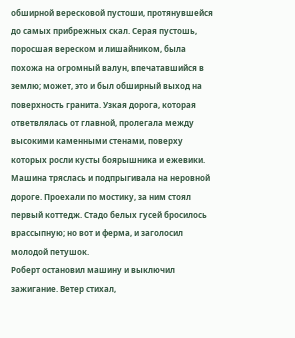обширной вересковой пустоши, протянувшейся до самых прибрежных скал. Серая пустошь, поросшая вереском и лишайником, была похожа на огромный валун, впечатавшийся в землю; может, это и был обширный выход на поверхность гранита. Узкая дорога, которая ответвлялась от главной, пролегала между высокими каменными стенами, поверху которых росли кусты боярышника и ежевики. Машина тряслась и подпрыгивала на неровной дороге. Проехали по мостику, за ним стоял первый коттедж. Стадо белых гусей бросилось врассыпную; но вот и ферма, и заголосил молодой петушок.
Роберт остановил машину и выключил зажигание. Ветер стихал,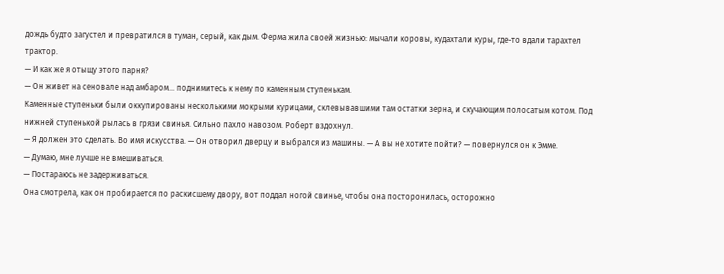дождь будто загустел и превратился в туман, серый, как дым. Ферма жила своей жизнью: мычали коровы, кудахтали куры, где-то вдали тарахтел трактор.
— И как же я отыщу этого парня?
— Он живет на сеновале над амбаром… поднимитесь к нему по каменным ступенькам.
Каменные ступеньки были оккупированы несколькими мокрыми курицами, склевывавшими там остатки зерна, и скучающим полосатым котом. Под нижней ступенькой рылась в грязи свинья. Сильно пахло навозом. Роберт вздохнул.
— Я должен это сделать. Во имя искусства. — Он отворил дверцу и выбрался из машины. — А вы не хотите пойти? — повернулся он к Эмме.
— Думаю, мне лучше не вмешиваться.
— Постараюсь не задерживаться.
Она смотрела, как он пробирается по раскисшему двору, вот поддал ногой свинье, чтобы она посторонилась, осторожно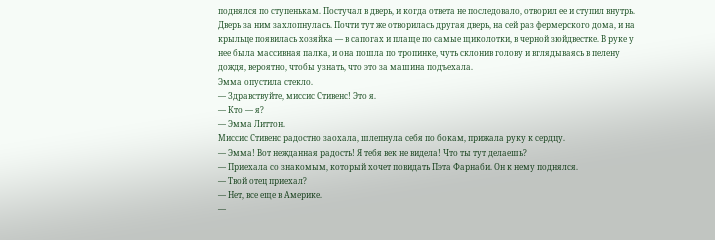поднялся по ступенькам. Постучал в дверь, и когда ответа не последовало, отворил ее и ступил внутрь. Дверь за ним захлопнулась. Почти тут же отворилась другая дверь, на сей раз фермерского дома, и на крыльце появилась хозяйка — в сапогах и плаще по самые щиколотки, в черной зюйдвестке. В руке у нее была массивная палка, и она пошла по тропинке, чуть склонив голову и вглядываясь в пелену дождя, вероятно, чтобы узнать, что это за машина подъехала.
Эмма опустила стекло.
— Здравствуйте, миссис Стивенс! Это я.
— Кто — я?
— Эмма Литтон.
Миссис Стивенс радостно заохала, шлепнула себя по бокам, прижала руку к сердцу.
— Эмма! Вот нежданная радость! Я тебя век не видела! Что ты тут делаешь?
— Приехала со знакомым, который хочет повидать Пэта Фарнаби. Он к нему поднялся.
— Твой отец приехал?
— Нет, все еще в Америке.
—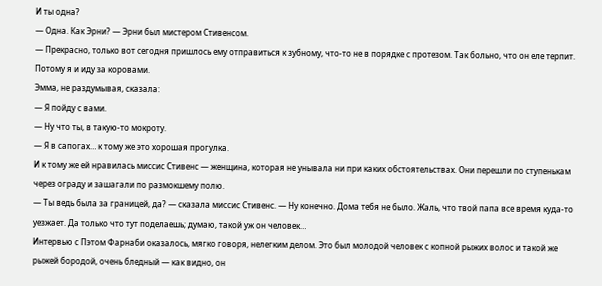И ты одна?
— Одна. Как Эрни? — Эрни был мистером Стивенсом.
— Прекрасно, только вот сегодня пришлось ему отправиться к зубному, что-то не в порядке с протезом. Так больно, что он еле терпит. Потому я и иду за коровами.
Эмма, не раздумывая, сказала:
— Я пойду с вами.
— Ну что ты, в такую-то мокроту.
— Я в сапогах… к тому же это хорошая прогулка.
И к тому же ей нравилась миссис Стивенс — женщина, которая не унывала ни при каких обстоятельствах. Они перешли по ступенькам через ограду и зашагали по размокшему полю.
— Ты ведь была за границей, да? — сказала миссис Стивенс. — Ну конечно. Дома тебя не было. Жаль, что твой папа все время куда-то уезжает. Да только что тут поделаешь; думаю, такой уж он человек…
Интервью с Пэтом Фарнаби оказалось, мягко говоря, нелегким делом. Это был молодой человек с копной рыжих волос и такой же рыжей бородой, очень бледный — как видно, он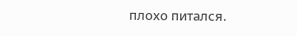плохо питался.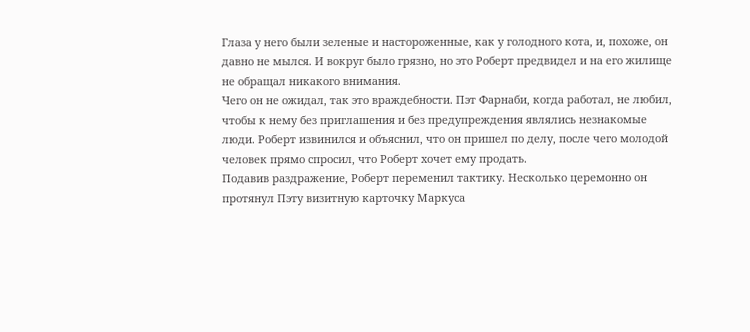Глаза у него были зеленые и настороженные, как у голодного кота, и, похоже, он давно не мылся. И вокруг было грязно, но это Роберт предвидел и на его жилище не обращал никакого внимания.
Чего он не ожидал, так это враждебности. Пэт Фарнаби, когда работал, не любил, чтобы к нему без приглашения и без предупреждения являлись незнакомые люди. Роберт извинился и объяснил, что он пришел по делу, после чего молодой человек прямо спросил, что Роберт хочет ему продать.
Подавив раздражение, Роберт переменил тактику. Несколько церемонно он протянул Пэту визитную карточку Маркуса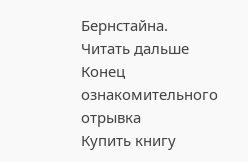Бернстайна.
Читать дальше
Конец ознакомительного отрывка
Купить книгу